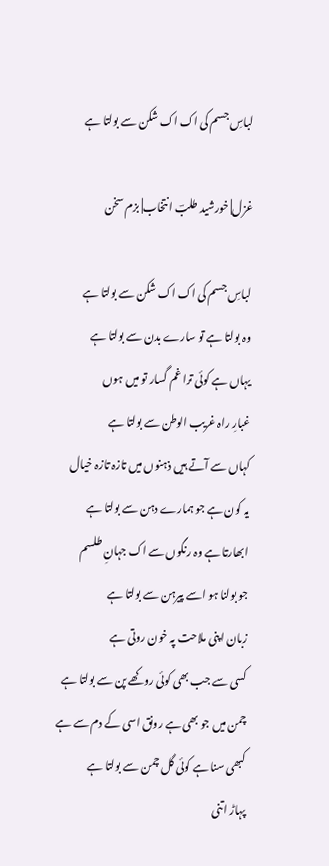لباسِ جسم کی اک اک شکن سے بولتا ہے

غزل| خورشید طلبؔ انتخاب| بزم سخن

لباسِ جسم کی اک اک شکن سے بولتا ہے
وہ بولتا ہے تو سارے بدن سے بولتا ہے
یہاں ہے کوئی ترا غم گسار تو میں ہوں
غبارِ راہ غریب الوطن سے بولتا ہے
کہاں سے آتے ہیں ذہنوں میں تازہ تازہ خیال
یہ کون ہے جو ہمارے دہن سے بولتا ہے
ابھارتا ہے وہ رنگوں سے اک جہانِ طلسم
جو بولنا ہو اسے پیرہن سے بولتا ہے
زبان اپنی ملاحت پہ خون روتی ہے
کسی سے جب بھی کوئی روکھے پن سے بولتا ہے
چمن میں جو بھی ہے رونق اسی کے دم سے ہے
کبھی سنا ہے کوئی گل چمن سے بولتا ہے
پہاڑ اتنی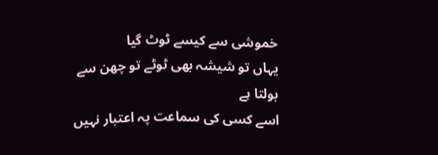خموشی سے کیسے ٹوٹ گیا
یہاں تو شیشہ بھی ٹوٹے تو چھن سے بولتا ہے
اسے کسی کی سماعت پہ اعتبار نہیں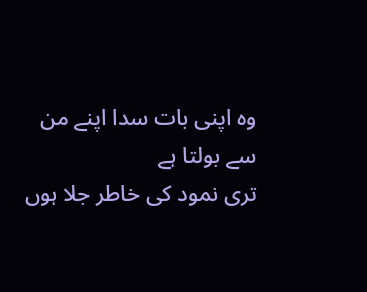وہ اپنی بات سدا اپنے من سے بولتا ہے
تری نمود کی خاطر جلا ہوں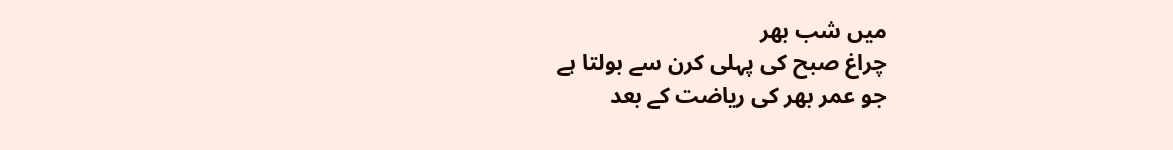میں شب بھر
چراغ صبح کی پہلی کرن سے بولتا ہے
جو عمر بھر کی ریاضت کے بعد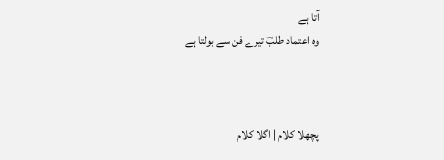آتا ہے
وہ اعتماد طلبؔ تیرے فن سے بولتا ہے



پچھلا کلام | اگلا کلام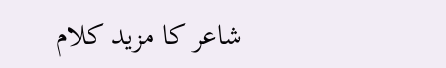شاعر کا مزید کلام